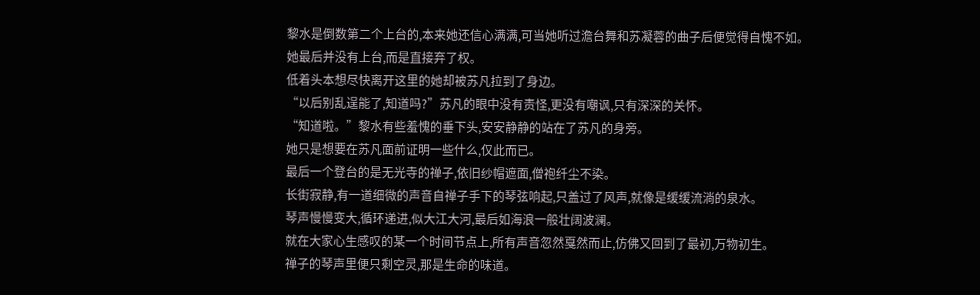黎水是倒数第二个上台的,本来她还信心满满,可当她听过澹台舞和苏凝蓉的曲子后便觉得自愧不如。
她最后并没有上台,而是直接弃了权。
低着头本想尽快离开这里的她却被苏凡拉到了身边。
“以后别乱逞能了,知道吗?”苏凡的眼中没有责怪,更没有嘲讽,只有深深的关怀。
“知道啦。”黎水有些羞愧的垂下头,安安静静的站在了苏凡的身旁。
她只是想要在苏凡面前证明一些什么,仅此而已。
最后一个登台的是无光寺的禅子,依旧纱帽遮面,僧袍纤尘不染。
长街寂静,有一道细微的声音自禅子手下的琴弦响起,只盖过了风声,就像是缓缓流淌的泉水。
琴声慢慢变大,循环递进,似大江大河,最后如海浪一般壮阔波澜。
就在大家心生感叹的某一个时间节点上,所有声音忽然戛然而止,仿佛又回到了最初,万物初生。
禅子的琴声里便只剩空灵,那是生命的味道。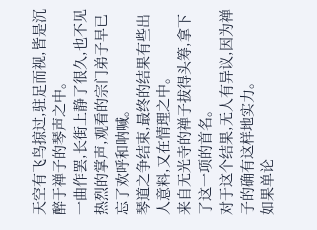天空有飞鸟掠过,驻足而视,皆是沉醉于禅子的琴声之中。
一曲作罢,长街上静了很久,也不见热烈的掌声,观看的宗门弟子早已忘了欢呼和呐喊。
琴道之争结束,最终的结果有些出人意料,又在情理之中。
来自无光寺的禅子拔得头筹,拿下了这一项的首名。
对于这个结果,无人有异议,因为禅子的确有这样地实力。
如果单论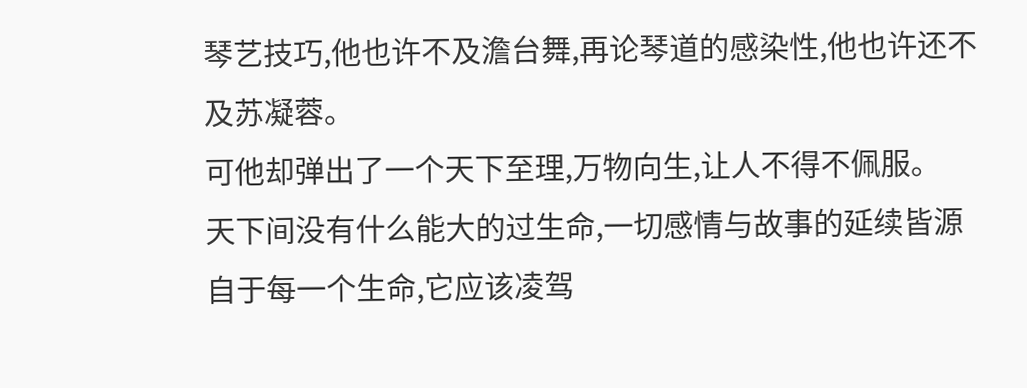琴艺技巧,他也许不及澹台舞,再论琴道的感染性,他也许还不及苏凝蓉。
可他却弹出了一个天下至理,万物向生,让人不得不佩服。
天下间没有什么能大的过生命,一切感情与故事的延续皆源自于每一个生命,它应该凌驾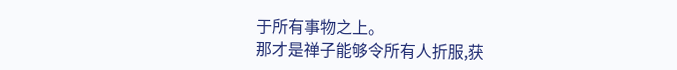于所有事物之上。
那才是禅子能够令所有人折服,获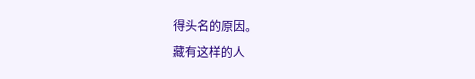得头名的原因。
藏有这样的人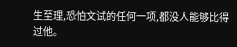生至理,恐怕文试的任何一项,都没人能够比得过他。